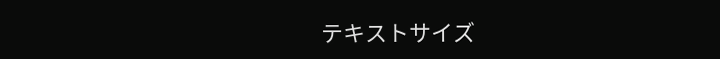テキストサイズ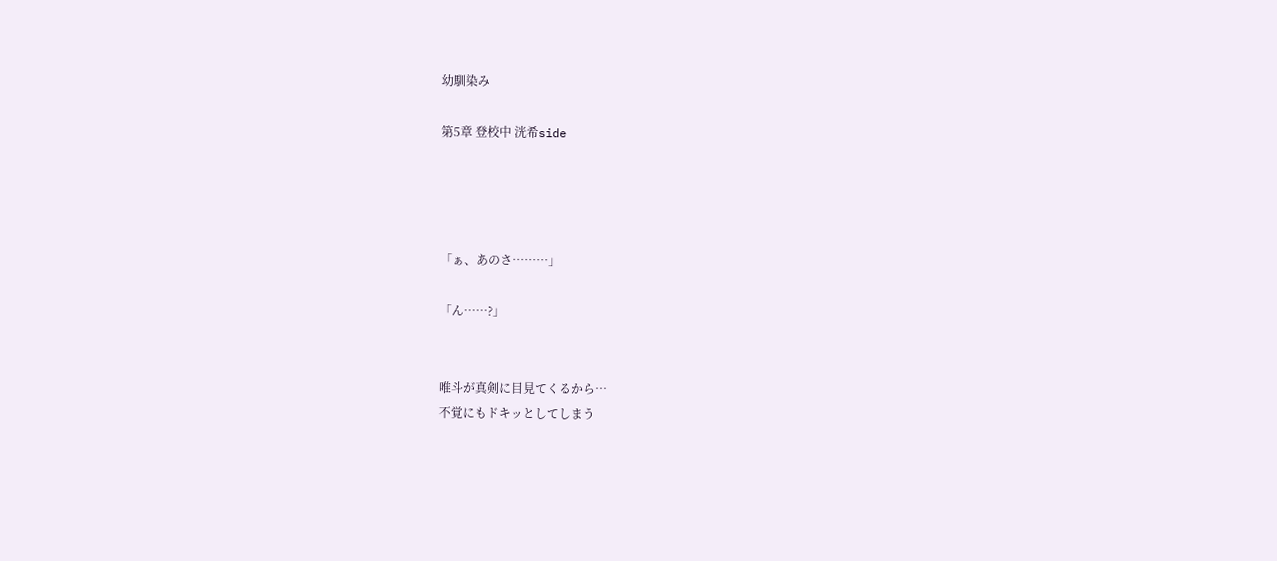幼馴染み

第5章 登校中 洸希side




「ぁ、あのさ………」

「ん……?」


唯斗が真剣に目見てくるから…
不覚にもドキッとしてしまう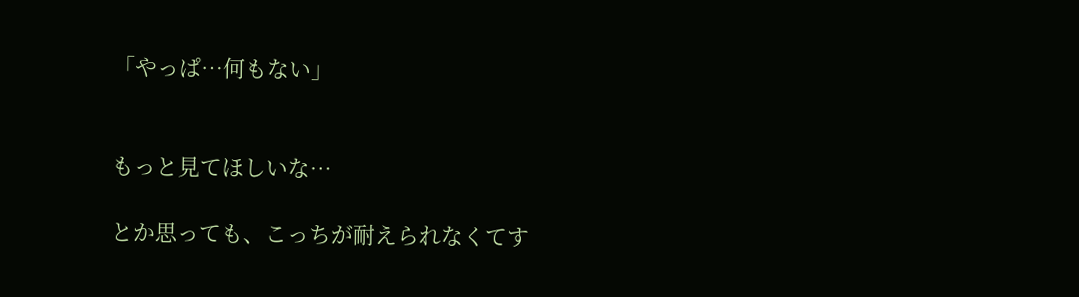「やっぱ…何もない」


もっと見てほしいな…

とか思っても、こっちが耐えられなくてす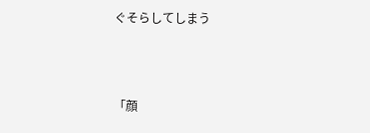ぐそらしてしまう



「顔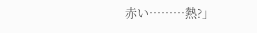赤い………熱?」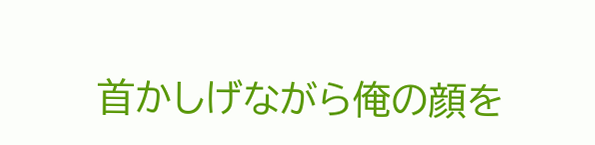首かしげながら俺の顔を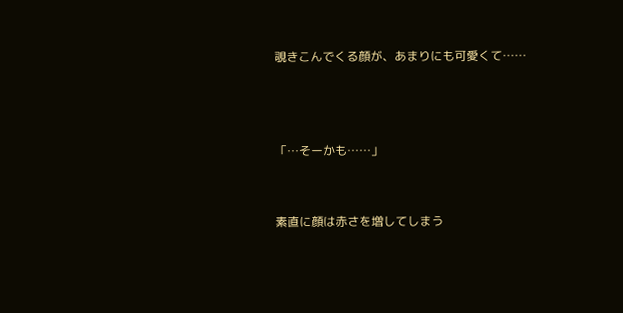覗きこんでくる顔が、あまりにも可愛くて……



「…そーかも……」


素直に顔は赤さを増してしまう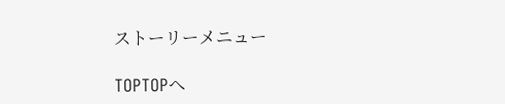ストーリーメニュー

TOPTOPへ